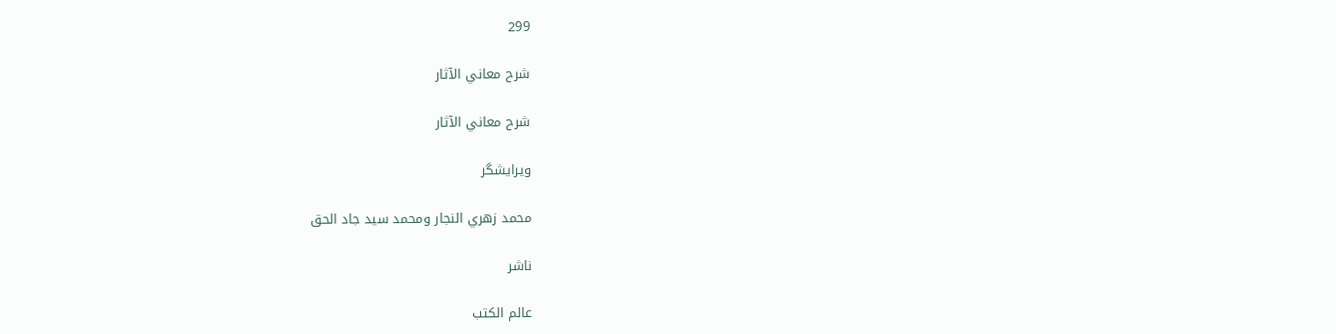299

شرح معاني الآثار

شرح معاني الآثار

ویرایشگر

محمد زهري النجار ومحمد سيد جاد الحق

ناشر

عالم الكتب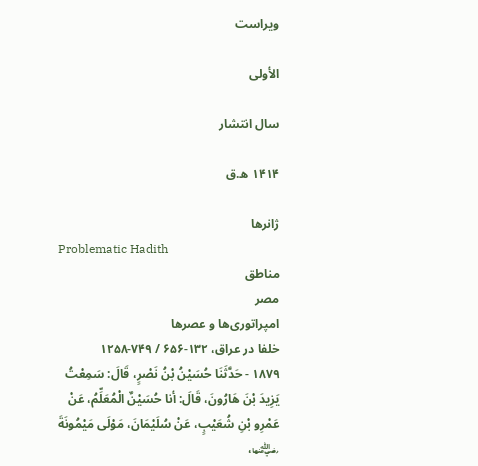ویراست

الأولى

سال انتشار

۱۴۱۴ ه.ق

ژانرها
Problematic Hadith
مناطق
مصر
امپراتوری‌ها و عصرها
خلفا در عراق، ۱۳۲-۶۵۶ / ۷۴۹-۱۲۵۸
١٨٧٩ - حَدَّثَنَا حُسَيْنُ بْنُ نَصْرٍ، قَالَ: سَمِعْتُ يَزِيدَ بْنَ هَارُونَ، قَالَ: أنا حُسَيْنٌ الْمُعَلِّمُ، عَنْ عَمْرِو بْنِ شُعَيْبٍ، عَنْ سُلَيْمَانَ، مَوْلَى مَيْمُونَةَ ﵂،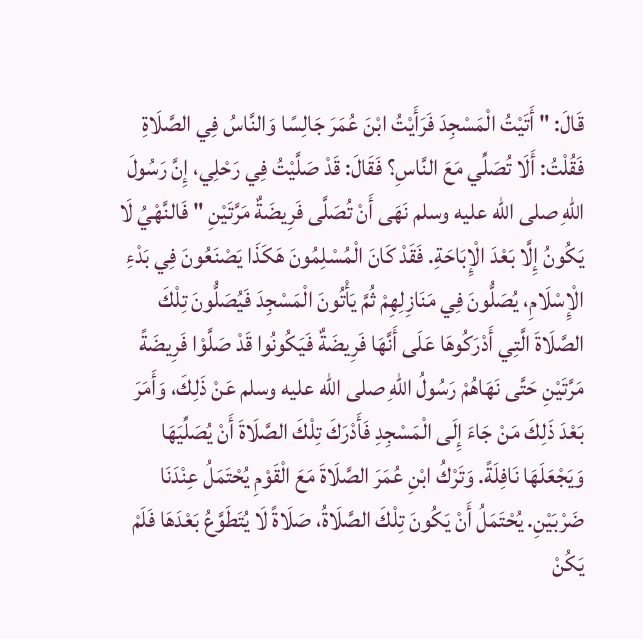قَالَ: " أَتَيْتُ الْمَسْجِدَ فَرَأَيْتُ ابْنَ عُمَرَ جَالِسًا وَالنَّاسُ فِي الصَّلَاةِ فَقُلْتُ: أَلَا تُصَلِّي مَعَ النَّاسِ؟ فَقَالَ: قَدْ صَلَّيْتُ فِي رَحْلِي، إِنَّ رَسُولَ اللهِ صلى الله عليه وسلم نَهَى أَنْ تُصَلَّى فَرِيضَةٌ مَرَّتَيْنِ " فَالنَّهْيُ لَا يَكُونُ إِلَّا بَعْدَ الْإِبَاحَةِ. فَقَدْ كَانَ الْمُسْلِمُونَ هَكَذَا يَصْنَعُونَ فِي بَدْءِ الْإِسْلَامِ، يُصَلُّونَ فِي مَنَازِلِهِمْ ثُمَّ يَأْتُونَ الْمَسْجِدَ فَيُصَلُّونَ تِلْكَ الصَّلَاةَ الَّتِي أَدْرَكُوهَا عَلَى أَنَّهَا فَرِيضَةٌ فَيَكُونُوا قَدْ صَلَّوْا فَرِيضَةً مَرَّتَيْنِ حَتَّى نَهَاهُمْ رَسُولُ اللهِ صلى الله عليه وسلم عَنْ ذَلِكَ، وَأَمَرَ بَعْدَ ذَلِكَ مَنْ جَاءَ إِلَى الْمَسْجِدِ فَأَدْرَكَ تِلْكَ الصَّلَاةَ أَنْ يُصَلِّيَهَا وَيَجْعَلَهَا نَافِلَةً. وَتَرْكُ ابْنِ عُمَرَ الصَّلَاةَ مَعَ الْقَوْمِ يُحْتَمَلُ عِنْدَنَا ضَرْبَيْنِ. يُحْتَمَلُ أَنْ يَكُونَ تِلْكَ الصَّلَاةُ، صَلَاةً لَا يُتَطَوَّعُ بَعْدَهَا فَلَمْ يَكُنْ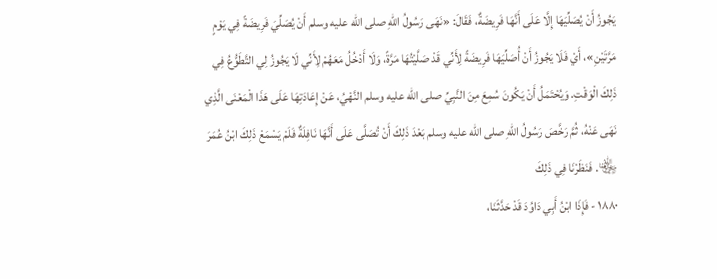يَجُوزُ أَنْ يُصَلِّيَهَا إِلَّا عَلَى أَنَّهَا فَرِيضَةٌ، فَقَالَ: «نَهَى رَسُولُ اللهِ صلى الله عليه وسلم أَنْ يُصَلِّيَ فَرِيضَةً فِي يَوْمٍ مَرَّتَيْنِ»، أَيْ فَلَا يَجُوزُ أَنْ أُصَلِّيَهَا فَرِيضَةً لِأَنِّي قَدْ صَلَّيْتُهَا مَرَّةً، وَلَا أَدْخُلُ مَعَهُمْ لِأَنِّي لَا يَجُوزُ لِي التَّطَوُّعُ فِي ذَلِكَ الْوَقْتِ. وَيُحْتَمَلُ أَنْ يَكُونَ سُمِعَ مِنَ النَّبِيِّ صلى الله عليه وسلم النَّهْيُ، عَنْ إِعَادَتِهَا عَلَى هَذَا الْمَعْنَى الَّذِي نَهَى عَنْهُ، ثُمَّ رَخَّصَ رَسُولُ اللهِ صلى الله عليه وسلم بَعْدَ ذَلِكَ أَنْ تُصَلَّى عَلَى أَنَّهَا نَافِلَةٌ فَلَمْ يَسْمَعْ ذَلِكَ ابْنُ عُمَرَ ﵄. فَنَظَرْنَا فِي ذَلِكَ
١٨٨٠ - فَإِذَا ابْنُ أَبِي دَاوُدَ قَدْ حَدَّثَنَا،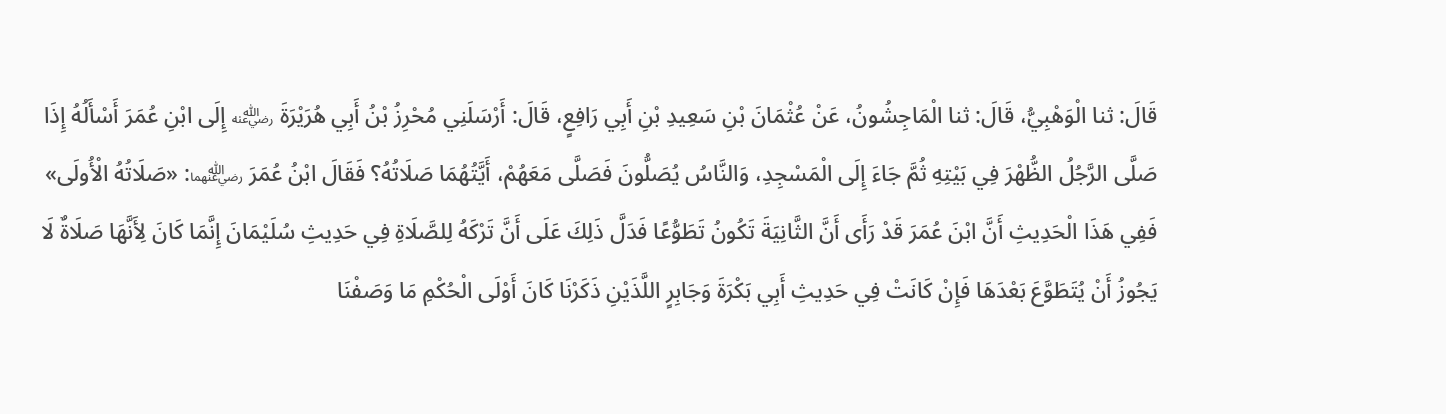قَالَ: ثنا الْوَهْبِيُّ، قَالَ: ثنا الْمَاجِشُونُ، عَنْ عُثْمَانَ بْنِ سَعِيدِ بْنِ أَبِي رَافِعٍ، قَالَ: أَرْسَلَنِي مُحْرِزُ بْنُ أَبِي هُرَيْرَةَ ﵁ إِلَى ابْنِ عُمَرَ أَسْأَلُهُ إِذَا صَلَّى الرَّجُلُ الظُّهْرَ فِي بَيْتِهِ ثُمَّ جَاءَ إِلَى الْمَسْجِدِ، وَالنَّاسُ يُصَلُّونَ فَصَلَّى مَعَهُمْ، أَيَّتُهُمَا صَلَاتُهُ؟ فَقَالَ ابْنُ عُمَرَ ﵄: «صَلَاتُهُ الْأُولَى» فَفِي هَذَا الْحَدِيثِ أَنَّ ابْنَ عُمَرَ قَدْ رَأَى أَنَّ الثَّانِيَةَ تَكُونُ تَطَوُّعًا فَدَلَّ ذَلِكَ عَلَى أَنَّ تَرْكَهُ لِلصَّلَاةِ فِي حَدِيثِ سُلَيْمَانَ إِنَّمَا كَانَ لِأَنَّهَا صَلَاةٌ لَا يَجُوزُ أَنْ يُتَطَوَّعَ بَعْدَهَا فَإِنْ كَانَتْ فِي حَدِيثِ أَبِي بَكْرَةَ وَجَابِرٍ اللَّذَيْنِ ذَكَرْنَا كَانَ أَوْلَى الْحُكْمِ مَا وَصَفْنَا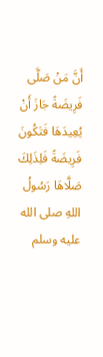أَنَّ مَنْ صَلَّى فَرِيضَةً جَازَ أَنْ يُعِيدَهَا فَتَكُونَ فَرِيضَةً فَلِذَلِكَ صَلَّاهَا رَسُولُ اللهِ صلى الله عليه وسلم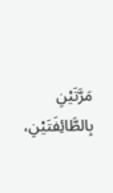مَرَّتَيْنِ بِالطَّائِفَتَيْنِ،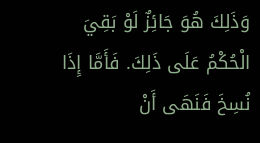وَذَلِكَ هُوَ جَائِزٌ لَوْ بَقِيَ الْحُكْمُ عَلَى ذَلِكَ. فَأَمَّا إِذَا نُسِخَ فَنَهَى أَنْ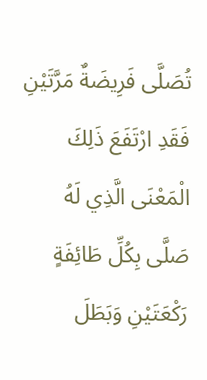تُصَلَّى فَرِيضَةٌ مَرَّتَيْنِ فَقَدِ ارْتَفَعَ ذَلِكَ الْمَعْنَى الَّذِي لَهُ صَلَّى بِكُلِّ طَائِفَةٍ رَكْعَتَيْنِ وَبَطَلَ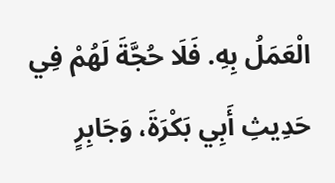الْعَمَلُ بِهِ. فَلَا حُجَّةَ لَهُمْ فِي حَدِيثِ أَبِي بَكْرَةَ، وَجَابِرٍ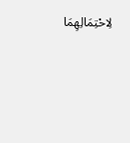لِاحْتِمَالِهِمَا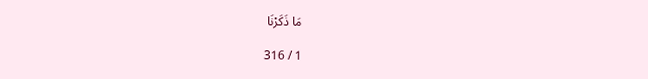مَا ذَكَرْنَا

1 / 316